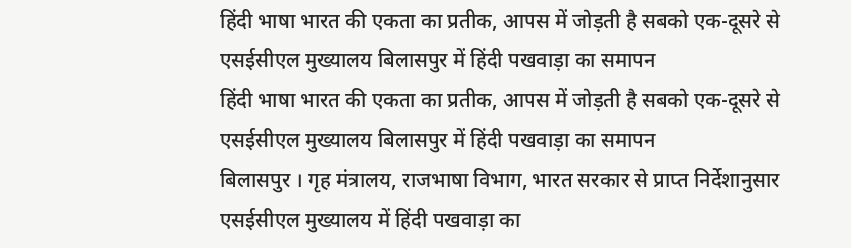हिंदी भाषा भारत की एकता का प्रतीक, आपस में जोड़ती है सबको एक-दूसरे से
एसईसीएल मुख्यालय बिलासपुर में हिंदी पखवाड़ा का समापन
हिंदी भाषा भारत की एकता का प्रतीक, आपस में जोड़ती है सबको एक-दूसरे से
एसईसीएल मुख्यालय बिलासपुर में हिंदी पखवाड़ा का समापन
बिलासपुर । गृह मंत्रालय, राजभाषा विभाग, भारत सरकार से प्राप्त निर्देशानुसार एसईसीएल मुख्यालय में हिंदी पखवाड़ा का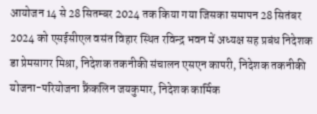आयोजन 14 से 28 सितम्बर 2024 तक किया गया जिसका समापन 28 सितंबर 2024 को एसईसीएल वसंत विहार स्थित रविन्द्र भवन में अध्यक्ष सह प्रबंध निदेशक डा प्रेमसागर मिश्रा, निदेशक तकनीकी संचालन एसएन कापरी, निदेशक तकनीकी योजना-परियोजना फ्रैंकलिन जयकुमार, निदेशक कार्मिक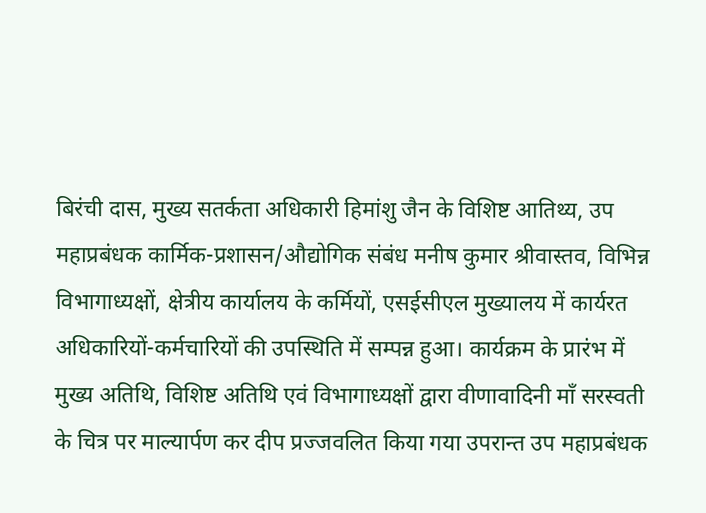बिरंची दास, मुख्य सतर्कता अधिकारी हिमांशु जैन के विशिष्ट आतिथ्य, उप महाप्रबंधक कार्मिक-प्रशासन/औद्योगिक संबंध मनीष कुमार श्रीवास्तव, विभिन्न विभागाध्यक्षों, क्षेत्रीय कार्यालय के कर्मियों, एसईसीएल मुख्यालय में कार्यरत अधिकारियों-कर्मचारियों की उपस्थिति में सम्पन्न हुआ। कार्यक्रम के प्रारंभ में मुख्य अतिथि, विशिष्ट अतिथि एवं विभागाध्यक्षों द्वारा वीणावादिनी माँ सरस्वती के चित्र पर माल्यार्पण कर दीप प्रज्जवलित किया गया उपरान्त उप महाप्रबंधक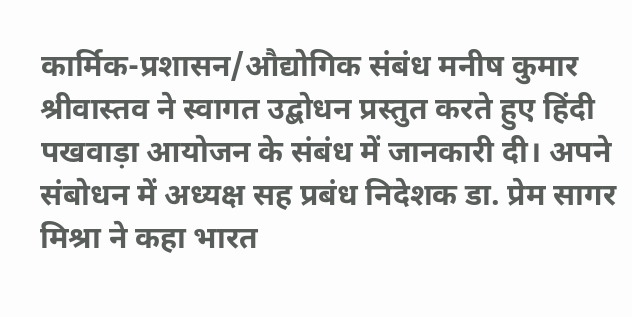कार्मिक-प्रशासन/औद्योगिक संबंध मनीष कुमार श्रीवास्तव ने स्वागत उद्बोधन प्रस्तुत करते हुए हिंदी पखवाड़ा आयोजन के संबंध में जानकारी दी। अपने संबोधन में अध्यक्ष सह प्रबंध निदेशक डा. प्रेम सागर मिश्रा ने कहा भारत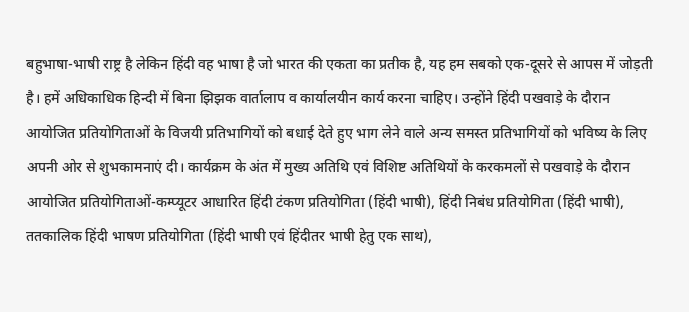बहुभाषा-भाषी राष्ट्र है लेकिन हिंदी वह भाषा है जो भारत की एकता का प्रतीक है, यह हम सबको एक-दूसरे से आपस में जोड़ती है। हमें अधिकाधिक हिन्दी में बिना झिझक वार्तालाप व कार्यालयीन कार्य करना चाहिए। उन्होंने हिंदी पखवाड़े के दौरान आयोजित प्रतियोगिताओं के विजयी प्रतिभागियों को बधाई देते हुए भाग लेने वाले अन्य समस्त प्रतिभागियों को भविष्य के लिए अपनी ओर से शुभकामनाएं दी। कार्यक्रम के अंत में मुख्य अतिथि एवं विशिष्ट अतिथियों के करकमलों से पखवाड़े के दौरान आयोजित प्रतियोगिताओं-कम्प्यूटर आधारित हिंदी टंकण प्रतियोगिता (हिंदी भाषी), हिंदी निबंध प्रतियोगिता (हिंदी भाषी), ततकालिक हिंदी भाषण प्रतियोगिता (हिंदी भाषी एवं हिंदीतर भाषी हेतु एक साथ),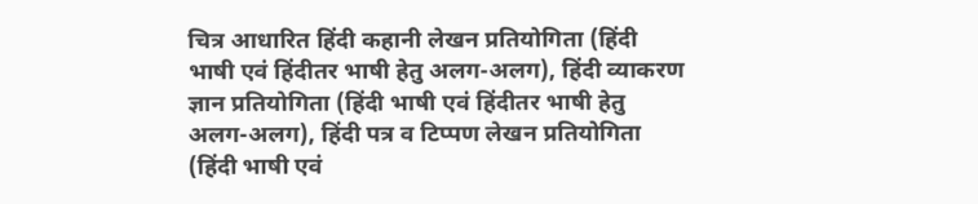चित्र आधारित हिंदी कहानी लेखन प्रतियोगिता (हिंदी भाषी एवं हिंदीतर भाषी हेतु अलग-अलग), हिंदी व्याकरण ज्ञान प्रतियोगिता (हिंदी भाषी एवं हिंदीतर भाषी हेतु अलग-अलग), हिंदी पत्र व टिप्पण लेखन प्रतियोगिता (हिंदी भाषी एवं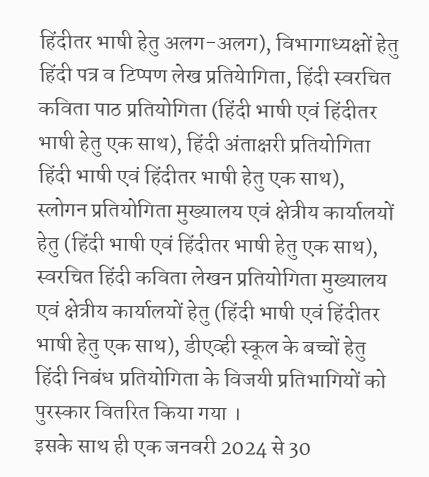हिंदीतर भाषी हेतु अलग-अलग), विभागाध्यक्षों हेतु हिंदी पत्र व टिप्पण लेख प्रतियेागिता, हिंदी स्वरचित कविता पाठ प्रतियोगिता (हिंदी भाषी एवं हिंदीतर भाषी हेतु एक साथ), हिंदी अंताक्षरी प्रतियोगिता हिंदी भाषी एवं हिंदीतर भाषी हेतु एक साथ), स्लोगन प्रतियोगिता मुख्यालय एवं क्षेत्रीय कार्यालयों हेतु (हिंदी भाषी एवं हिंदीतर भाषी हेतु एक साथ), स्वरचित हिंदी कविता लेखन प्रतियोगिता मुख्यालय एवं क्षेत्रीय कार्यालयों हेतु (हिंदी भाषी एवं हिंदीतर भाषी हेतु एक साथ), डीएव्ही स्कूल के बच्चों हेतु हिंदी निबंध प्रतियोगिता के विजयी प्रतिभागियों को पुरस्कार वितरित किया गया ।
इसके साथ ही एक जनवरी 2024 से 30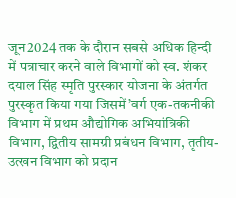जून2024 तक के दौरान सबसे अधिक हिन्दी में पत्राचार करने वाले विभागों को स्व. शंकर दयाल सिंह स्मृति पुरस्कार योजना के अंतर्गत पुरस्कृत किया गया जिसमें’वर्ग एक-तकनीकी विभाग में प्रथम औद्योगिक अभियांत्रिकी विभाग, द्वितीय सामग्री प्रबंधन विभाग, तृतीय-उत्खन विभाग को प्रदान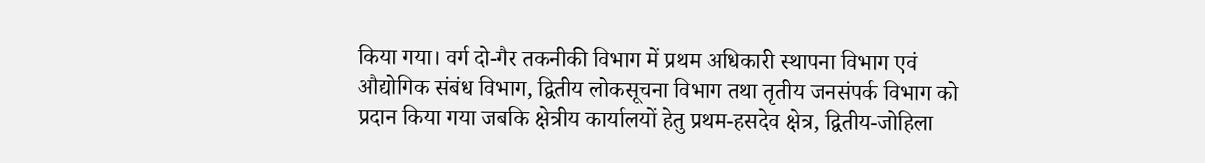किया गया। वर्ग दो-गैर तकनीकी विभाग में प्रथम अधिकारी स्थापना विभाग एवं औद्योगिक संबंध विभाग, द्वितीय लोकसूचना विभाग तथा तृतीय जनसंपर्क विभाग को प्रदान किया गया जबकि क्षेत्रीय कार्यालयों हेतु प्रथम-हसदेव क्षेत्र, द्वितीय-जोहिला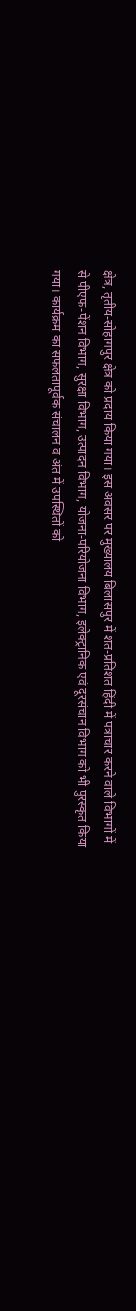क्षेत्र, तृतीय-सोहागपुर क्षेत्र को प्रदाय किया गया। इस अवसर पर मुख्यालय बिलासपुर में शत-प्रतिशत हिंदी में पत्राचार करने वाले विभागों में से पीएफ-पेंशन विभाग, सुरक्षा विभाग, उत्पादन विभाग, योजना-परियोजना विभाग, इलेक्ट्रानिक एवं दूरसंचान विभाग को भी पुरस्कृत किया गया। कार्यक्रम का सफलतापूर्वक संचालन व अंत में उपस्थितों को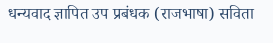धन्यवाद ज्ञापित उप प्रबंधक (राजभाषा) सविता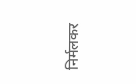निर्मलकर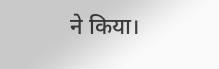ने किया।